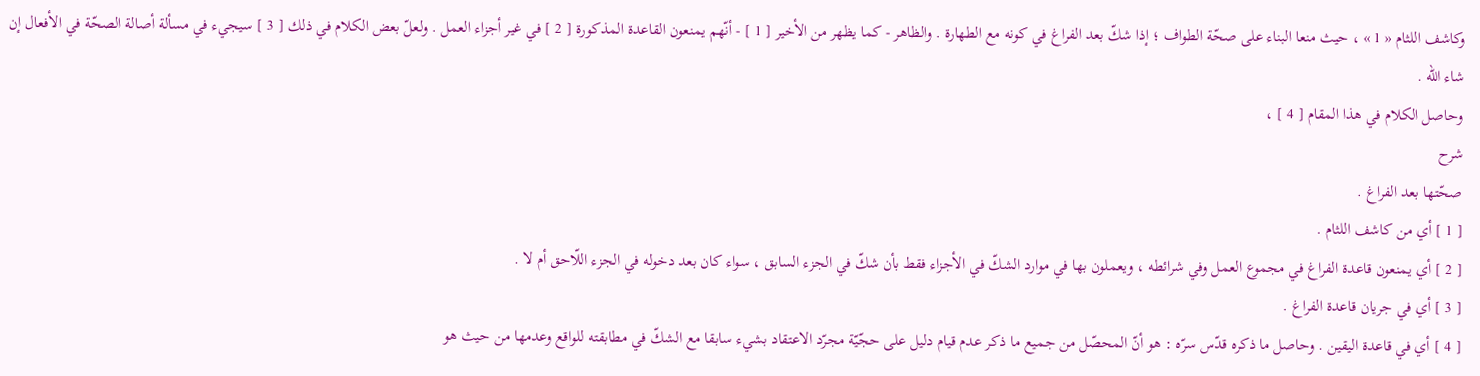وكاشف اللثام « 1 » ، حيث منعا البناء على صحّة الطواف ؛ إذا شكّ بعد الفراغ في كونه مع الطهارة . والظاهر - كما يظهر من الأخير [ 1 ] - أنّهم يمنعون القاعدة المذكورة [ 2 ] في غير أجزاء العمل . ولعلّ بعض الكلام في ذلك [ 3 ] سيجيء في مسألة أصالة الصحّة في الأفعال إن شاء اللّه .
وحاصل الكلام في هذا المقام [ 4 ] ،
شرح
صحّتها بعد الفراغ .
[ 1 ] أي من كاشف اللثام .
[ 2 ] أي يمنعون قاعدة الفراغ في مجموع العمل وفي شرائطه ، ويعملون بها في موارد الشكّ في الأجزاء فقط بأن شكّ في الجزء السابق ، سواء كان بعد دخوله في الجزء اللّاحق أم لا .
[ 3 ] أي في جريان قاعدة الفراغ .
[ 4 ] أي في قاعدة اليقين . وحاصل ما ذكره قدّس سرّه : هو أنّ المحصّل من جميع ما ذكر عدم قيام دليل على حجّيّة مجرّد الاعتقاد بشيء سابقا مع الشكّ في مطابقته للواقع وعدمها من حيث هو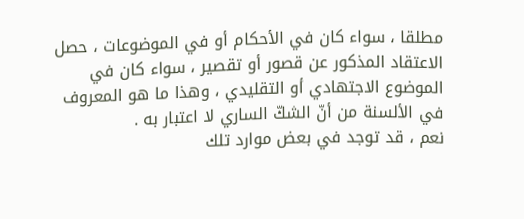مطلقا ، سواء كان في الأحكام أو في الموضوعات ، حصل الاعتقاد المذكور عن قصور أو تقصير ، سواء كان في الموضوع الاجتهادي أو التقليدي ، وهذا ما هو المعروف في الألسنة من أنّ الشكّ الساري لا اعتبار به .
نعم ، قد توجد في بعض موارد تلك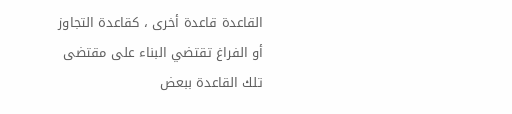القاعدة قاعدة أخرى ، كقاعدة التجاوز أو الفراغ تقتضي البناء على مقتضى تلك القاعدة ببعض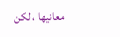معانيها ، لكن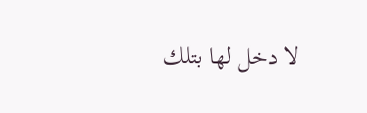لا دخل لها بتلك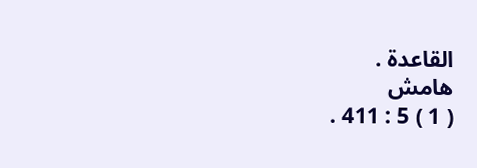القاعدة .
هامش
( 1 ) 5 : 411 .